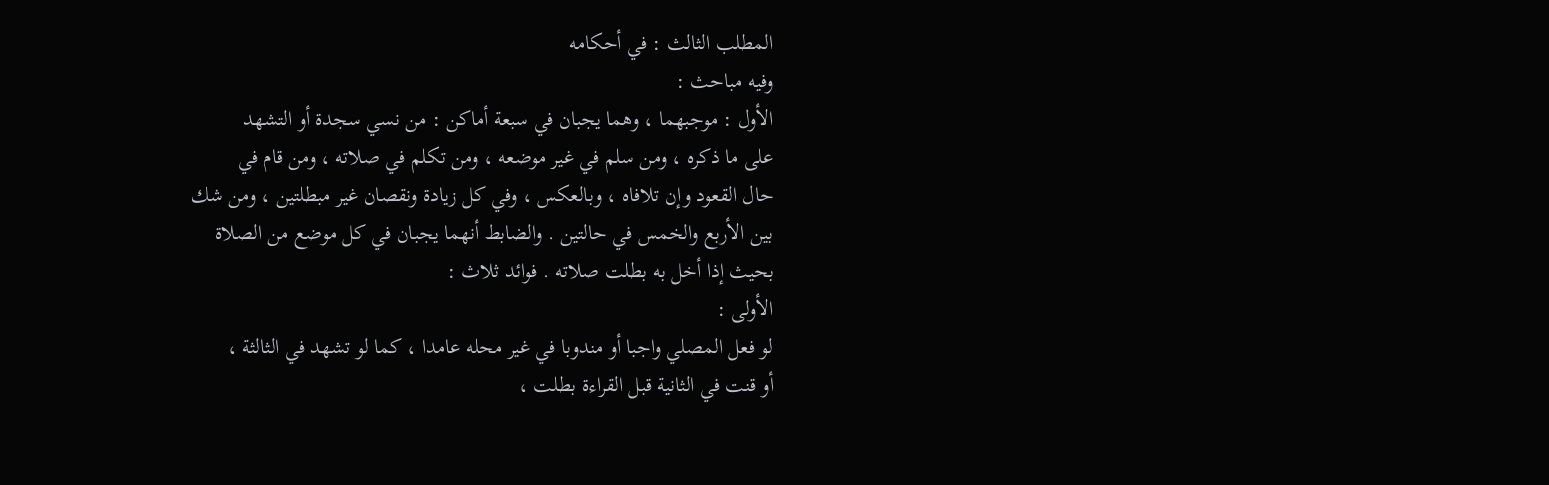المطلب الثالث : في أحكامه
وفيه مباحث :
الأول : موجبهما ، وهما يجبان في سبعة أماكن : من نسي سجدة أو التشهد
على ما ذكره ، ومن سلم في غير موضعه ، ومن تكلم في صلاته ، ومن قام في
حال القعود وإن تلافاه ، وبالعكس ، وفي كل زيادة ونقصان غير مبطلتين ، ومن شك
بين الأربع والخمس في حالتين . والضابط أنهما يجبان في كل موضع من الصلاة
بحيث إذا أخل به بطلت صلاته . فوائد ثلاث :
الأولى :
لو فعل المصلي واجبا أو مندوبا في غير محله عامدا ، كما لو تشهد في الثالثة ،
أو قنت في الثانية قبل القراءة بطلت ،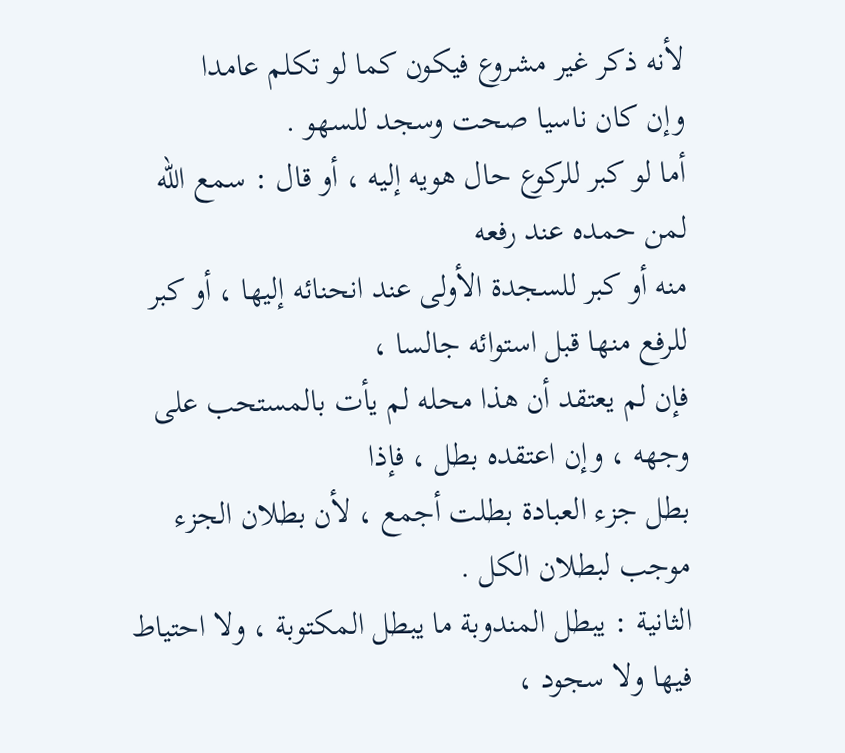لأنه ذكر غير مشروع فيكون كما لو تكلم عامدا
وإن كان ناسيا صحت وسجد للسهو .
أما لو كبر للركوع حال هويه إليه ، أو قال : سمع الله لمن حمده عند رفعه
منه أو كبر للسجدة الأولى عند انحنائه إليها ، أو كبر للرفع منها قبل استوائه جالسا ،
فإن لم يعتقد أن هذا محله لم يأت بالمستحب على وجهه ، وإن اعتقده بطل ، فإذا
بطل جزء العبادة بطلت أجمع ، لأن بطلان الجزء موجب لبطلان الكل .
الثانية : يبطل المندوبة ما يبطل المكتوبة ، ولا احتياط فيها ولا سجود ،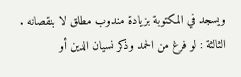ويسجد في المكتوبة بزيادة مندوب مطلق لا بنقصانه .
الثالثة : لو فرغ من الحمد وذكر نسيان الدين أو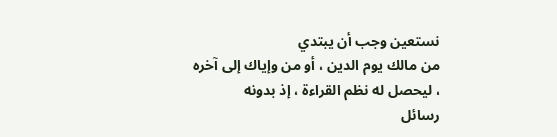نستعين وجب أن يبتدي
من مالك يوم الدين ، أو من وإياك إلى آخره ، ليحصل له نظم القراءة ، إذ بدونه
رسائل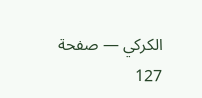الكركي — صفحة 127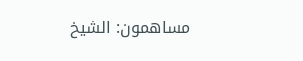مساهمون: الشيخ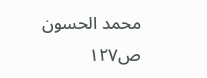محمد الحسون
ص١٢٧